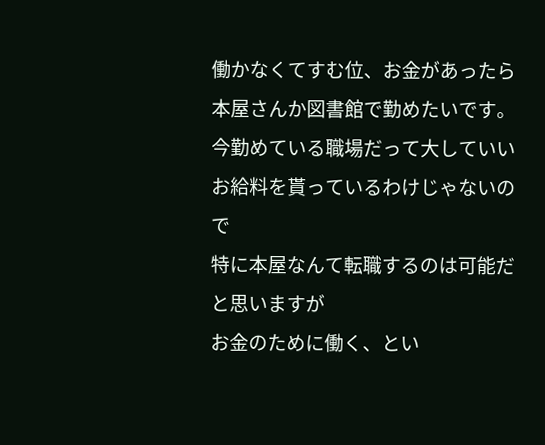働かなくてすむ位、お金があったら本屋さんか図書館で勤めたいです。
今勤めている職場だって大していいお給料を貰っているわけじゃないので
特に本屋なんて転職するのは可能だと思いますが
お金のために働く、とい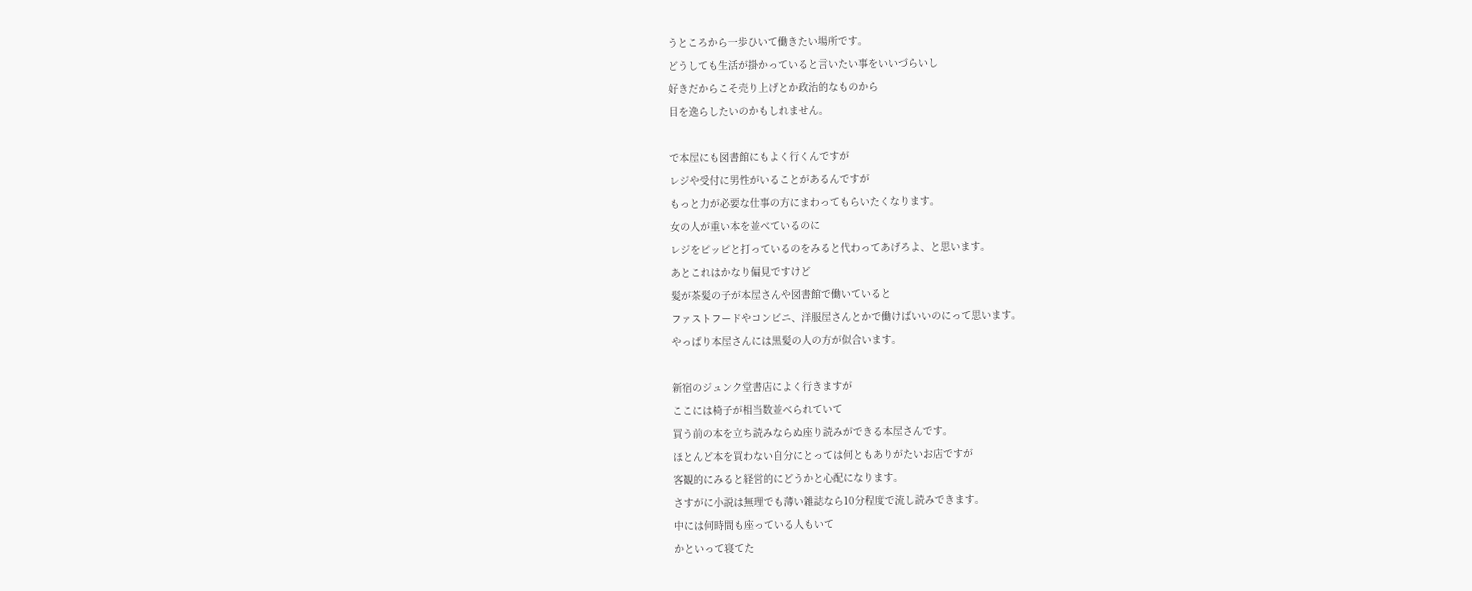うところから一歩ひいて働きたい場所です。
どうしても生活が掛かっていると言いたい事をいいづらいし
好きだからこそ売り上げとか政治的なものから
目を逸らしたいのかもしれません。

で本屋にも図書館にもよく行くんですが
レジや受付に男性がいることがあるんですが
もっと力が必要な仕事の方にまわってもらいたくなります。
女の人が重い本を並べているのに
レジをピッピと打っているのをみると代わってあげろよ、と思います。
あとこれはかなり偏見ですけど
髪が茶髪の子が本屋さんや図書館で働いていると
ファストフードやコンビニ、洋服屋さんとかで働けばいいのにって思います。
やっぱり本屋さんには黒髪の人の方が似合います。

新宿のジュンク堂書店によく行きますが
ここには椅子が相当数並べられていて
買う前の本を立ち読みならぬ座り読みができる本屋さんです。
ほとんど本を買わない自分にとっては何ともありがたいお店ですが
客観的にみると経営的にどうかと心配になります。
さすがに小説は無理でも薄い雑誌なら10分程度で流し読みできます。
中には何時間も座っている人もいて
かといって寝てた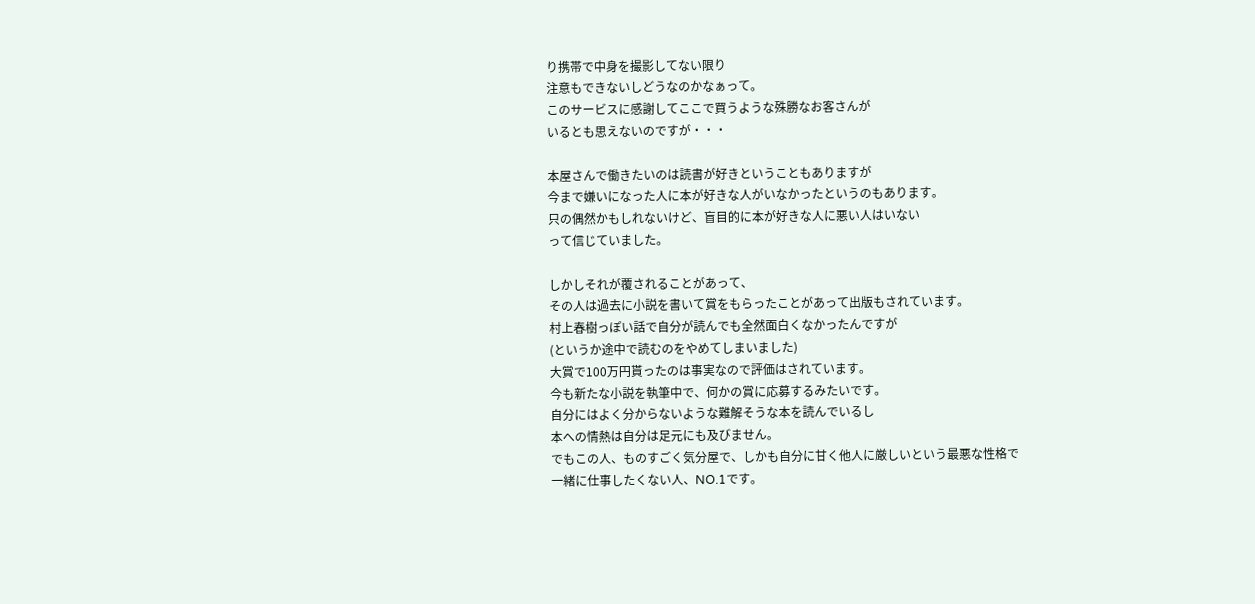り携帯で中身を撮影してない限り
注意もできないしどうなのかなぁって。
このサービスに感謝してここで買うような殊勝なお客さんが
いるとも思えないのですが・・・

本屋さんで働きたいのは読書が好きということもありますが
今まで嫌いになった人に本が好きな人がいなかったというのもあります。
只の偶然かもしれないけど、盲目的に本が好きな人に悪い人はいない
って信じていました。

しかしそれが覆されることがあって、
その人は過去に小説を書いて賞をもらったことがあって出版もされています。
村上春樹っぽい話で自分が読んでも全然面白くなかったんですが
(というか途中で読むのをやめてしまいました)
大賞で100万円貰ったのは事実なので評価はされています。
今も新たな小説を執筆中で、何かの賞に応募するみたいです。
自分にはよく分からないような難解そうな本を読んでいるし
本への情熱は自分は足元にも及びません。
でもこの人、ものすごく気分屋で、しかも自分に甘く他人に厳しいという最悪な性格で
一緒に仕事したくない人、NO.1です。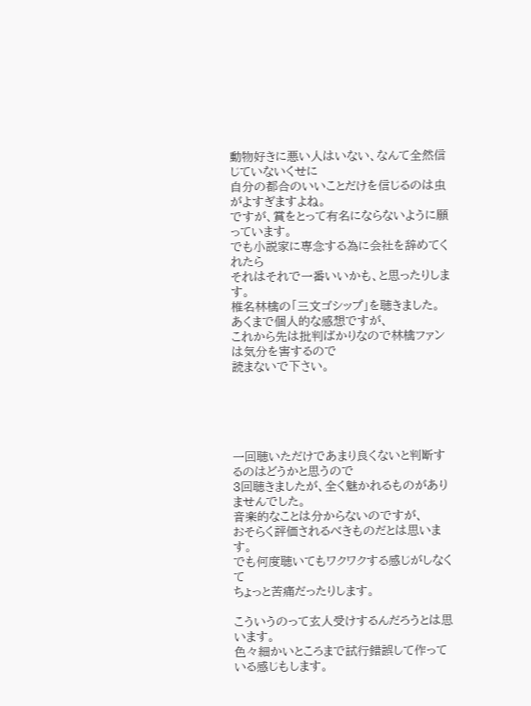動物好きに悪い人はいない、なんて全然信じていないくせに
自分の都合のいいことだけを信じるのは虫がよすぎますよね。
ですが、賞をとって有名にならないように願っています。
でも小説家に専念する為に会社を辞めてくれたら
それはそれで一番いいかも、と思ったりします。
椎名林檎の「三文ゴシップ」を聴きました。
あくまで個人的な感想ですが、
これから先は批判ばかりなので林檎ファンは気分を害するので
読まないで下さい。





一回聴いただけであまり良くないと判断するのはどうかと思うので
3回聴きましたが、全く魅かれるものがありませんでした。
音楽的なことは分からないのですが、
おそらく評価されるべきものだとは思います。
でも何度聴いてもワクワクする感じがしなくて
ちょっと苦痛だったりします。

こういうのって玄人受けするんだろうとは思います。
色々細かいところまで試行錯誤して作っている感じもします。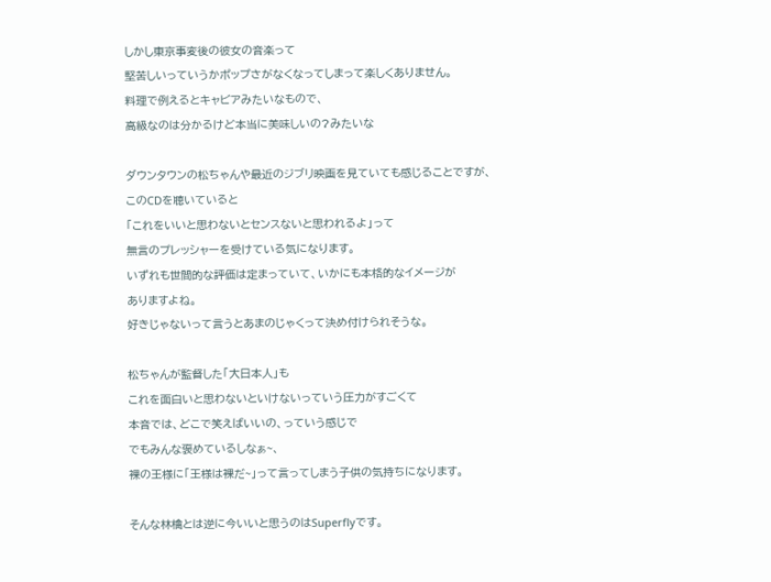しかし東京事変後の彼女の音楽って
堅苦しいっていうかポップさがなくなってしまって楽しくありません。
料理で例えるとキャビアみたいなもので、
高級なのは分かるけど本当に美味しいの?みたいな

ダウンタウンの松ちゃんや最近のジブリ映画を見ていても感じることですが、
このCDを聴いていると
「これをいいと思わないとセンスないと思われるよ」って
無言のプレッシャーを受けている気になります。
いずれも世間的な評価は定まっていて、いかにも本格的なイメージが
ありますよね。
好きじゃないって言うとあまのじゃくって決め付けられそうな。

松ちゃんが監督した「大日本人」も
これを面白いと思わないといけないっていう圧力がすごくて
本音では、どこで笑えばいいの、っていう感じで
でもみんな褒めているしなぁ~、
裸の王様に「王様は裸だ~」って言ってしまう子供の気持ちになります。

そんな林檎とは逆に今いいと思うのはSuperflyです。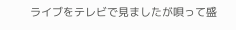ライブをテレビで見ましたが唄って盛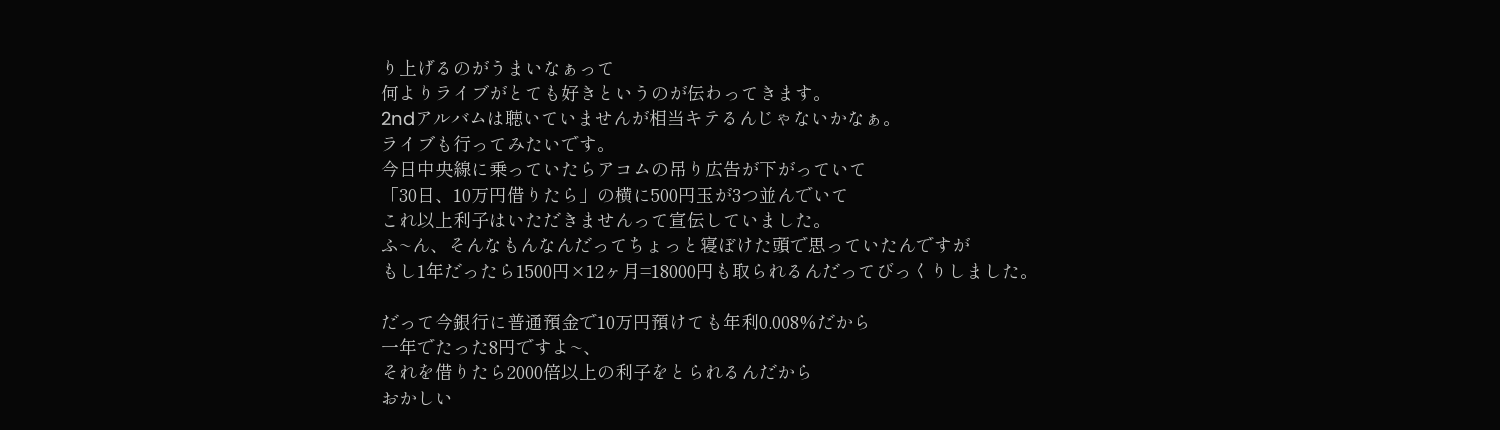り上げるのがうまいなぁって
何よりライブがとても好きというのが伝わってきます。
2ndアルバムは聴いていませんが相当キテるんじゃないかなぁ。
ライブも行ってみたいです。
今日中央線に乗っていたらアコムの吊り広告が下がっていて
「30日、10万円借りたら」の横に500円玉が3つ並んでいて
これ以上利子はいただきませんって宣伝していました。
ふ~ん、そんなもんなんだってちょっと寝ぼけた頭で思っていたんですが
もし1年だったら1500円×12ヶ月=18000円も取られるんだってびっくりしました。

だって今銀行に普通預金で10万円預けても年利0.008%だから
一年でたった8円ですよ~、
それを借りたら2000倍以上の利子をとられるんだから
おかしい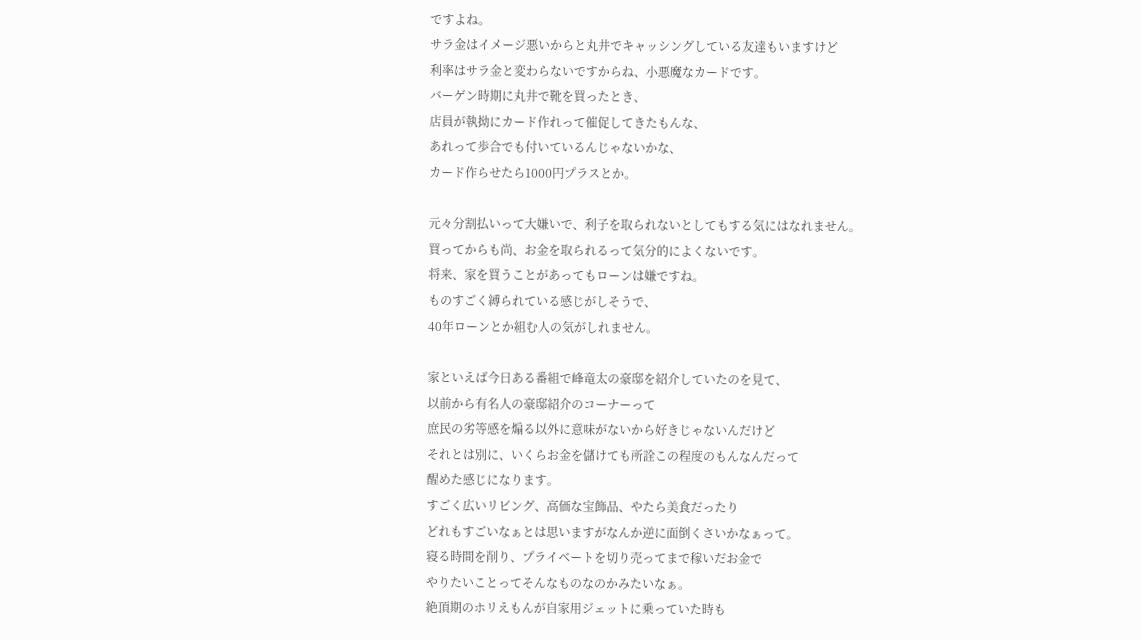ですよね。
サラ金はイメージ悪いからと丸井でキャッシングしている友達もいますけど
利率はサラ金と変わらないですからね、小悪魔なカードです。
バーゲン時期に丸井で靴を買ったとき、
店員が執拗にカード作れって催促してきたもんな、
あれって歩合でも付いているんじゃないかな、
カード作らせたら1000円プラスとか。

元々分割払いって大嫌いで、利子を取られないとしてもする気にはなれません。
買ってからも尚、お金を取られるって気分的によくないです。
将来、家を買うことがあってもローンは嫌ですね。
ものすごく縛られている感じがしそうで、
40年ローンとか組む人の気がしれません。

家といえば今日ある番組で峰竜太の豪邸を紹介していたのを見て、
以前から有名人の豪邸紹介のコーナーって
庶民の劣等感を煽る以外に意味がないから好きじゃないんだけど
それとは別に、いくらお金を儲けても所詮この程度のもんなんだって
醒めた感じになります。
すごく広いリビング、高価な宝飾品、やたら美食だったり
どれもすごいなぁとは思いますがなんか逆に面倒くさいかなぁって。
寝る時間を削り、プライベートを切り売ってまで稼いだお金で
やりたいことってそんなものなのかみたいなぁ。
絶頂期のホリえもんが自家用ジェットに乗っていた時も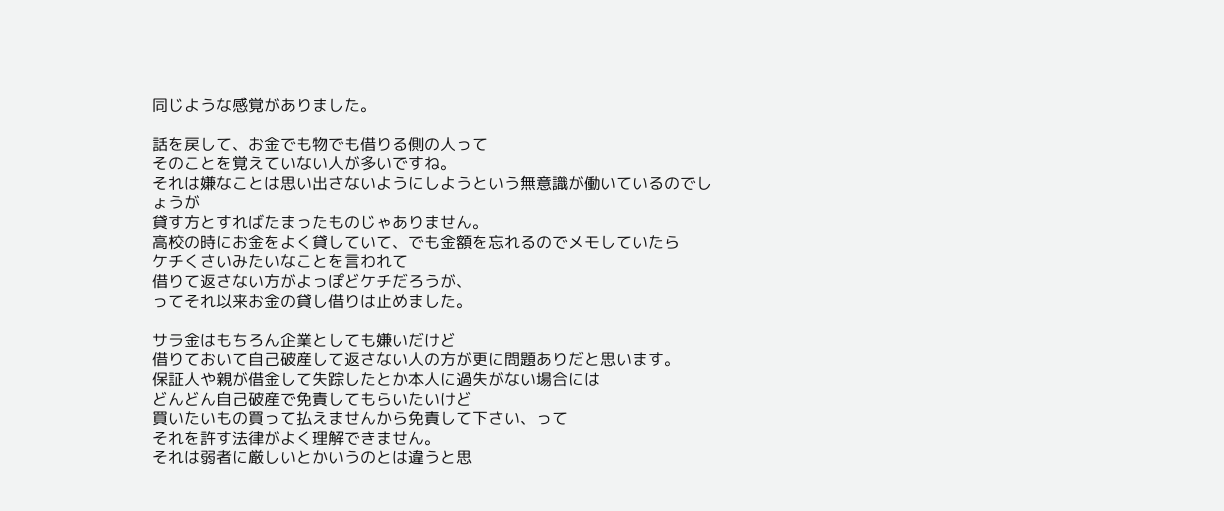同じような感覚がありました。

話を戻して、お金でも物でも借りる側の人って
そのことを覚えていない人が多いですね。
それは嫌なことは思い出さないようにしようという無意識が働いているのでしょうが
貸す方とすればたまったものじゃありません。
高校の時にお金をよく貸していて、でも金額を忘れるのでメモしていたら
ケチくさいみたいなことを言われて
借りて返さない方がよっぽどケチだろうが、
ってそれ以来お金の貸し借りは止めました。

サラ金はもちろん企業としても嫌いだけど
借りておいて自己破産して返さない人の方が更に問題ありだと思います。
保証人や親が借金して失踪したとか本人に過失がない場合には
どんどん自己破産で免責してもらいたいけど
買いたいもの買って払えませんから免責して下さい、って
それを許す法律がよく理解できません。
それは弱者に厳しいとかいうのとは違うと思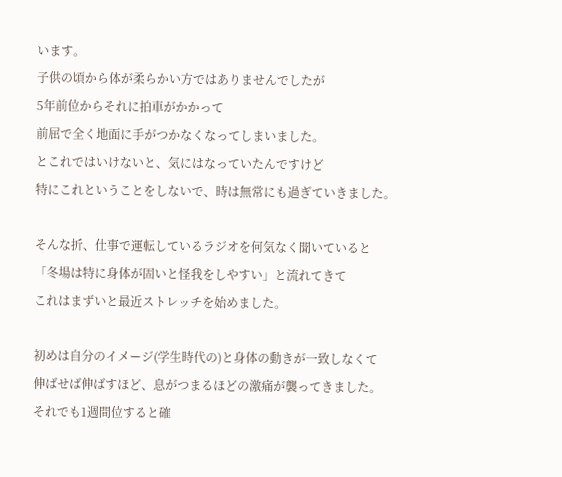います。
子供の頃から体が柔らかい方ではありませんでしたが
5年前位からそれに拍車がかかって
前屈で全く地面に手がつかなくなってしまいました。
とこれではいけないと、気にはなっていたんですけど
特にこれということをしないで、時は無常にも過ぎていきました。

そんな折、仕事で運転しているラジオを何気なく聞いていると
「冬場は特に身体が固いと怪我をしやすい」と流れてきて
これはまずいと最近ストレッチを始めました。

初めは自分のイメージ(学生時代の)と身体の動きが一致しなくて
伸ばせば伸ばすほど、息がつまるほどの激痛が襲ってきました。
それでも1週間位すると確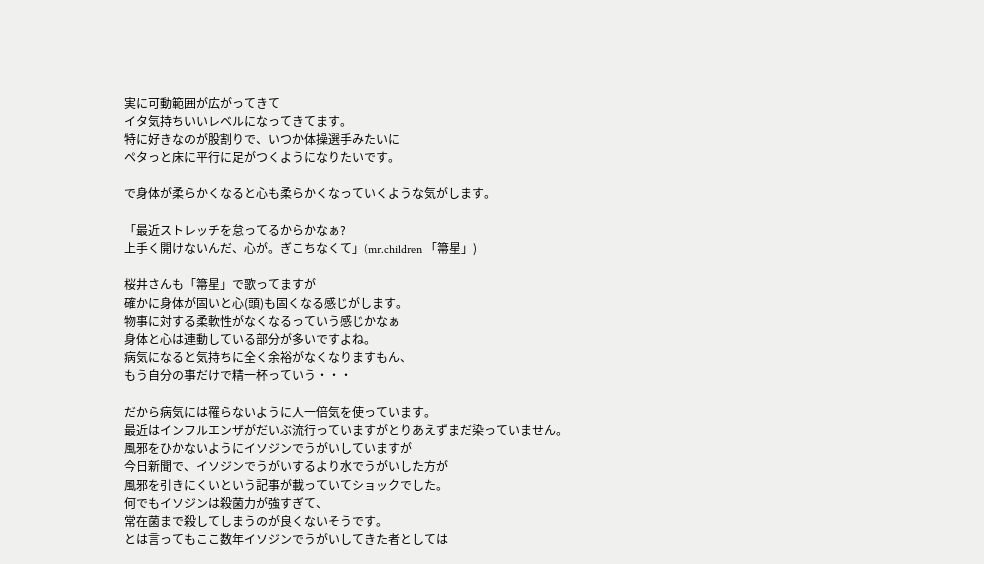実に可動範囲が広がってきて
イタ気持ちいいレベルになってきてます。
特に好きなのが股割りで、いつか体操選手みたいに
ペタっと床に平行に足がつくようになりたいです。

で身体が柔らかくなると心も柔らかくなっていくような気がします。

「最近ストレッチを怠ってるからかなぁ?
上手く開けないんだ、心が。ぎこちなくて」(mr.children 「箒星」)

桜井さんも「箒星」で歌ってますが
確かに身体が固いと心(頭)も固くなる感じがします。
物事に対する柔軟性がなくなるっていう感じかなぁ
身体と心は連動している部分が多いですよね。
病気になると気持ちに全く余裕がなくなりますもん、
もう自分の事だけで精一杯っていう・・・

だから病気には罹らないように人一倍気を使っています。
最近はインフルエンザがだいぶ流行っていますがとりあえずまだ染っていません。
風邪をひかないようにイソジンでうがいしていますが
今日新聞で、イソジンでうがいするより水でうがいした方が
風邪を引きにくいという記事が載っていてショックでした。
何でもイソジンは殺菌力が強すぎて、
常在菌まで殺してしまうのが良くないそうです。
とは言ってもここ数年イソジンでうがいしてきた者としては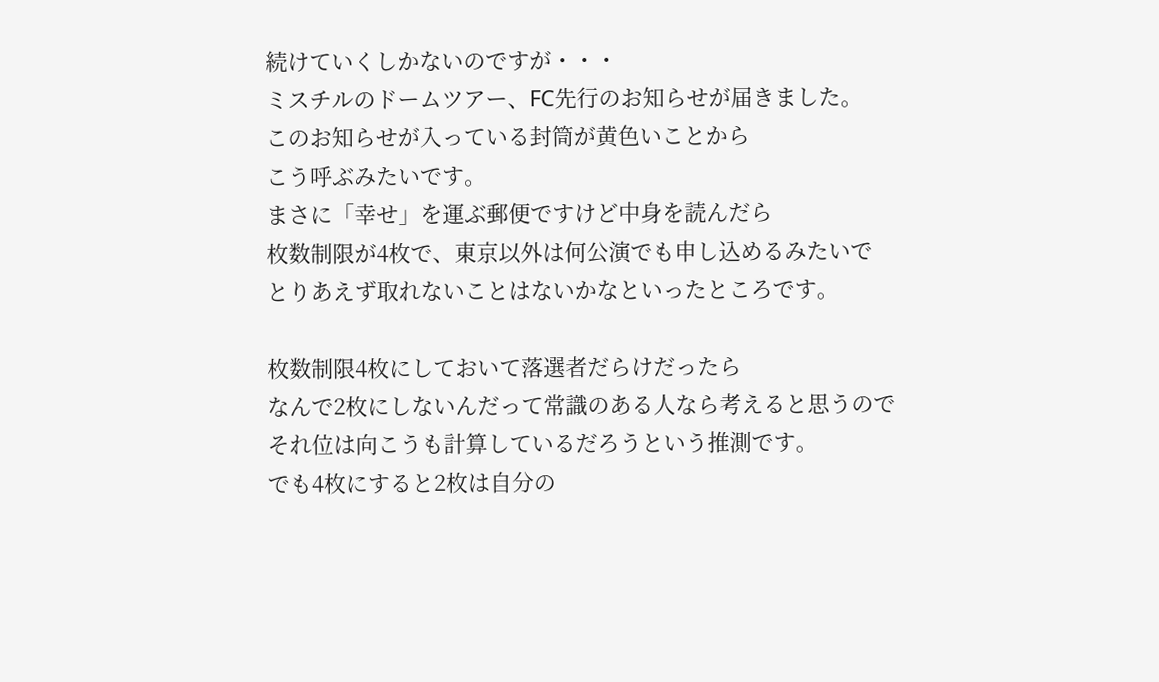続けていくしかないのですが・・・
ミスチルのドームツアー、FC先行のお知らせが届きました。
このお知らせが入っている封筒が黄色いことから
こう呼ぶみたいです。
まさに「幸せ」を運ぶ郵便ですけど中身を読んだら
枚数制限が4枚で、東京以外は何公演でも申し込めるみたいで
とりあえず取れないことはないかなといったところです。

枚数制限4枚にしておいて落選者だらけだったら
なんで2枚にしないんだって常識のある人なら考えると思うので
それ位は向こうも計算しているだろうという推測です。
でも4枚にすると2枚は自分の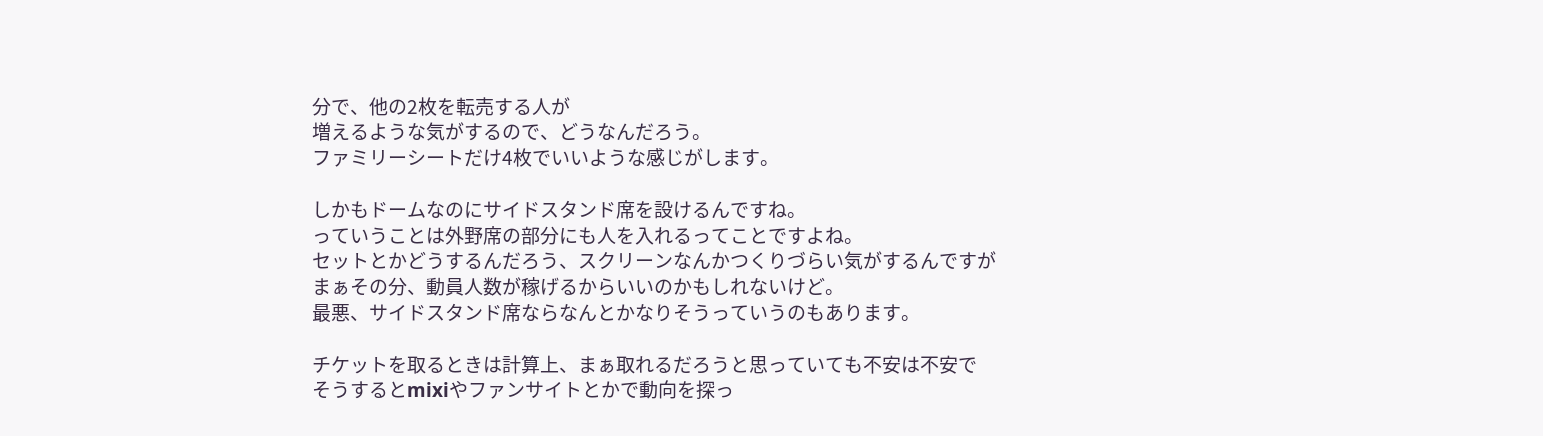分で、他の2枚を転売する人が
増えるような気がするので、どうなんだろう。
ファミリーシートだけ4枚でいいような感じがします。

しかもドームなのにサイドスタンド席を設けるんですね。
っていうことは外野席の部分にも人を入れるってことですよね。
セットとかどうするんだろう、スクリーンなんかつくりづらい気がするんですが
まぁその分、動員人数が稼げるからいいのかもしれないけど。
最悪、サイドスタンド席ならなんとかなりそうっていうのもあります。

チケットを取るときは計算上、まぁ取れるだろうと思っていても不安は不安で
そうするとmixiやファンサイトとかで動向を探っ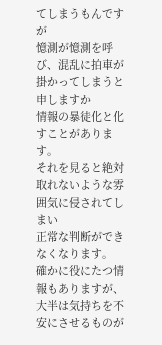てしまうもんですが
憶測が憶測を呼び、混乱に拍車が掛かってしまうと申しますか
情報の暴徒化と化すことがあります。
それを見ると絶対取れないような雰囲気に侵されてしまい
正常な判断ができなくなります。
確かに役にたつ情報もありますが、大半は気持ちを不安にさせるものが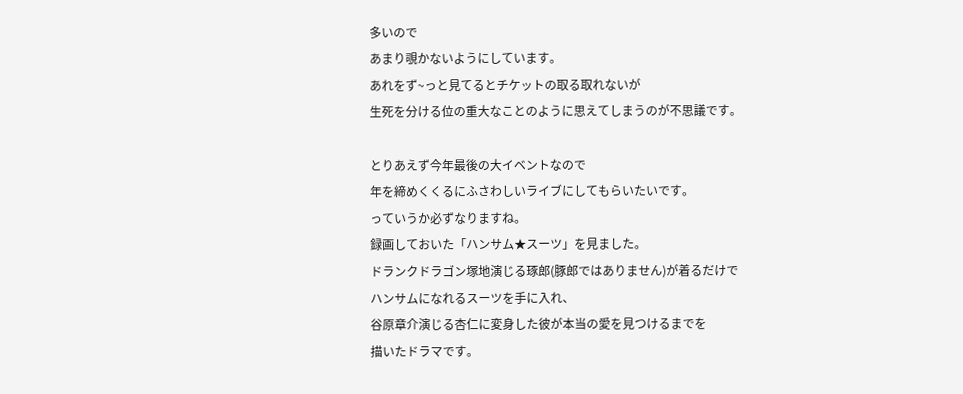多いので
あまり覗かないようにしています。
あれをず~っと見てるとチケットの取る取れないが
生死を分ける位の重大なことのように思えてしまうのが不思議です。

とりあえず今年最後の大イベントなので
年を締めくくるにふさわしいライブにしてもらいたいです。
っていうか必ずなりますね。
録画しておいた「ハンサム★スーツ」を見ました。
ドランクドラゴン塚地演じる琢郎(豚郎ではありません)が着るだけで
ハンサムになれるスーツを手に入れ、
谷原章介演じる杏仁に変身した彼が本当の愛を見つけるまでを
描いたドラマです。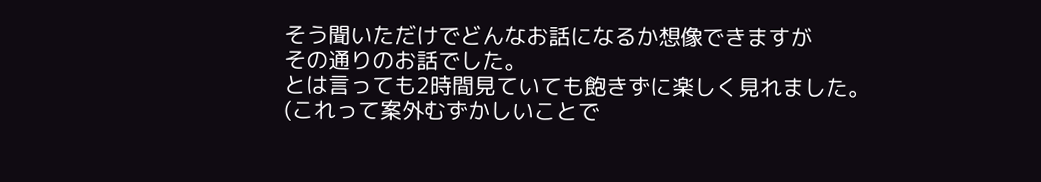そう聞いただけでどんなお話になるか想像できますが
その通りのお話でした。
とは言っても2時間見ていても飽きずに楽しく見れました。
(これって案外むずかしいことで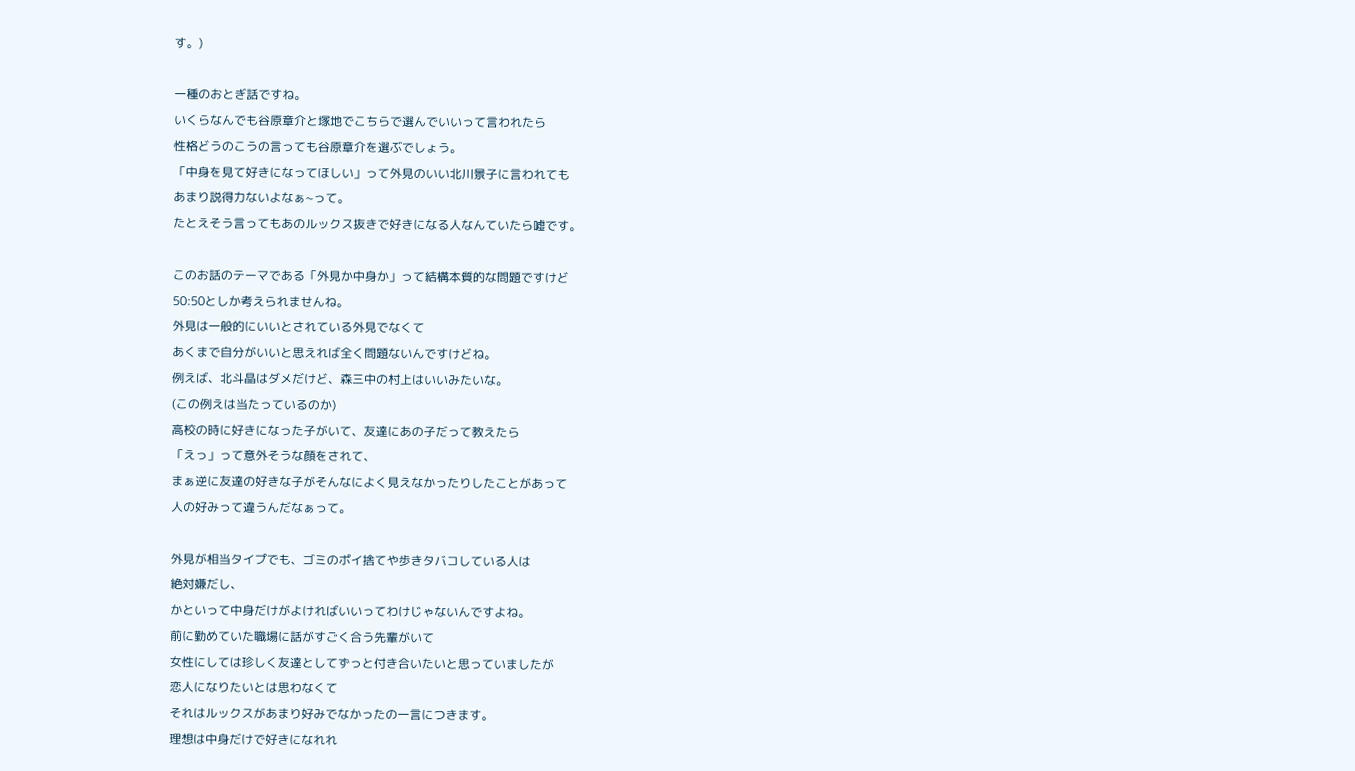す。)

一種のおとぎ話ですね。
いくらなんでも谷原章介と塚地でこちらで選んでいいって言われたら
性格どうのこうの言っても谷原章介を選ぶでしょう。
「中身を見て好きになってほしい」って外見のいい北川景子に言われても
あまり説得力ないよなぁ~って。
たとえそう言ってもあのルックス抜きで好きになる人なんていたら嘘です。

このお話のテーマである「外見か中身か」って結構本質的な問題ですけど
50:50としか考えられませんね。
外見は一般的にいいとされている外見でなくて
あくまで自分がいいと思えれば全く問題ないんですけどね。
例えば、北斗晶はダメだけど、森三中の村上はいいみたいな。
(この例えは当たっているのか)
高校の時に好きになった子がいて、友達にあの子だって教えたら
「えっ」って意外そうな顔をされて、
まぁ逆に友達の好きな子がそんなによく見えなかったりしたことがあって
人の好みって違うんだなぁって。

外見が相当タイプでも、ゴミのポイ捨てや歩きタバコしている人は
絶対嫌だし、
かといって中身だけがよければいいってわけじゃないんですよね。
前に勤めていた職場に話がすごく合う先輩がいて
女性にしては珍しく友達としてずっと付き合いたいと思っていましたが
恋人になりたいとは思わなくて
それはルックスがあまり好みでなかったの一言につきます。
理想は中身だけで好きになれれ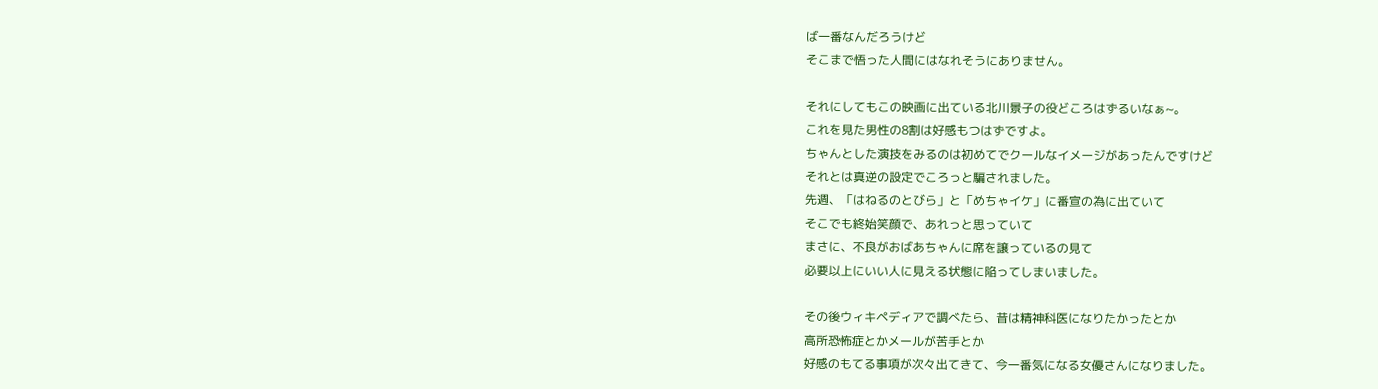ば一番なんだろうけど
そこまで悟った人間にはなれそうにありません。

それにしてもこの映画に出ている北川景子の役どころはずるいなぁ~。
これを見た男性の8割は好感もつはずですよ。
ちゃんとした演技をみるのは初めてでクールなイメージがあったんですけど
それとは真逆の設定でころっと騙されました。
先週、「はねるのとびら」と「めちゃイケ」に番宣の為に出ていて
そこでも終始笑顔で、あれっと思っていて
まさに、不良がおばあちゃんに席を譲っているの見て
必要以上にいい人に見える状態に陥ってしまいました。

その後ウィキペディアで調べたら、昔は精神科医になりたかったとか
高所恐怖症とかメールが苦手とか
好感のもてる事項が次々出てきて、今一番気になる女優さんになりました。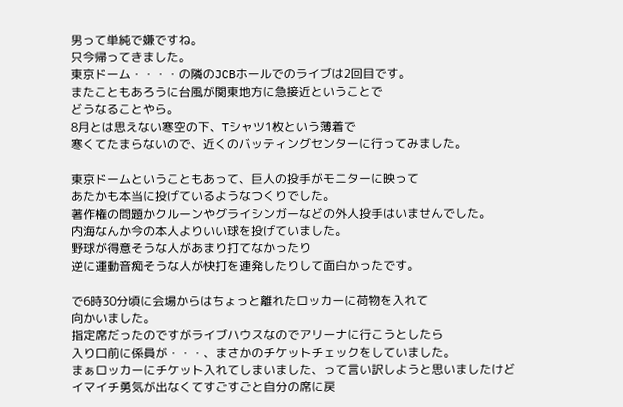男って単純で嫌ですね。
只今帰ってきました。
東京ドーム・・・・の隣のJCBホールでのライブは2回目です。
またこともあろうに台風が関東地方に急接近ということで
どうなることやら。
8月とは思えない寒空の下、Tシャツ1枚という薄着で
寒くてたまらないので、近くのバッティングセンターに行ってみました。

東京ドームということもあって、巨人の投手がモニターに映って
あたかも本当に投げているようなつくりでした。
著作権の問題かクルーンやグライシンガーなどの外人投手はいませんでした。
内海なんか今の本人よりいい球を投げていました。
野球が得意そうな人があまり打てなかったり
逆に運動音痴そうな人が快打を連発したりして面白かったです。

で6時30分頃に会場からはちょっと離れたロッカーに荷物を入れて
向かいました。
指定席だったのですがライブハウスなのでアリーナに行こうとしたら
入り口前に係員が・・・、まさかのチケットチェックをしていました。
まぁロッカーにチケット入れてしまいました、って言い訳しようと思いましたけど
イマイチ勇気が出なくてすごすごと自分の席に戻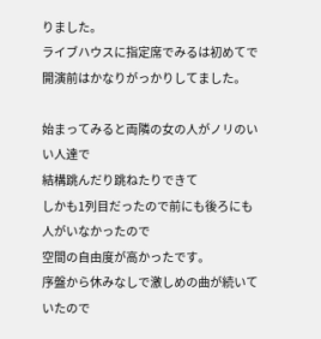りました。
ライブハウスに指定席でみるは初めてで
開演前はかなりがっかりしてました。

始まってみると両隣の女の人がノリのいい人達で
結構跳んだり跳ねたりできて
しかも1列目だったので前にも後ろにも人がいなかったので
空間の自由度が高かったです。
序盤から休みなしで激しめの曲が続いていたので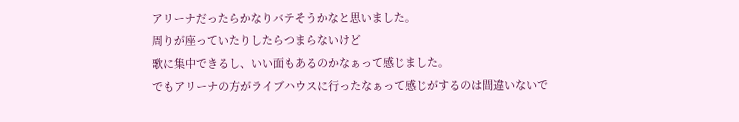アリーナだったらかなりバテそうかなと思いました。
周りが座っていたりしたらつまらないけど
歌に集中できるし、いい面もあるのかなぁって感じました。
でもアリーナの方がライブハウスに行ったなぁって感じがするのは間違いないで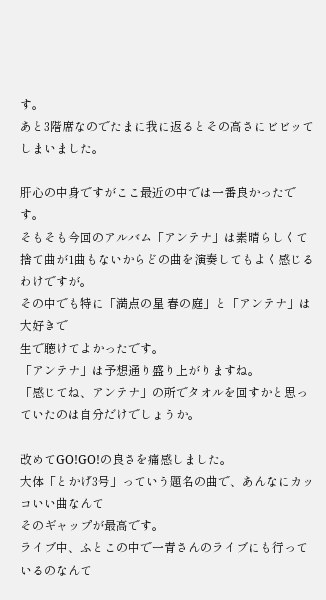す。
あと3階席なのでたまに我に返るとその高さにビビッてしまいました。

肝心の中身ですがここ最近の中では一番良かったです。
そもそも今回のアルバム「アンテナ」は素晴らしくて
捨て曲が1曲もないからどの曲を演奏してもよく感じるわけですが。
その中でも特に「満点の星 春の庭」と「アンテナ」は大好きで
生で聴けてよかったです。
「アンテナ」は予想通り盛り上がりますね。
「感じてね、アンテナ」の所でタオルを回すかと思っていたのは自分だけでしょうか。

改めてGO!GO!の良さを痛感しました。
大体「とかげ3号」っていう題名の曲で、あんなにカッコいい曲なんて
そのギャップが最高です。
ライブ中、ふとこの中で一青さんのライブにも行っているのなんて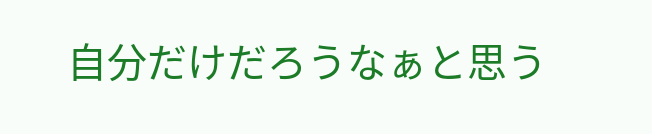自分だけだろうなぁと思う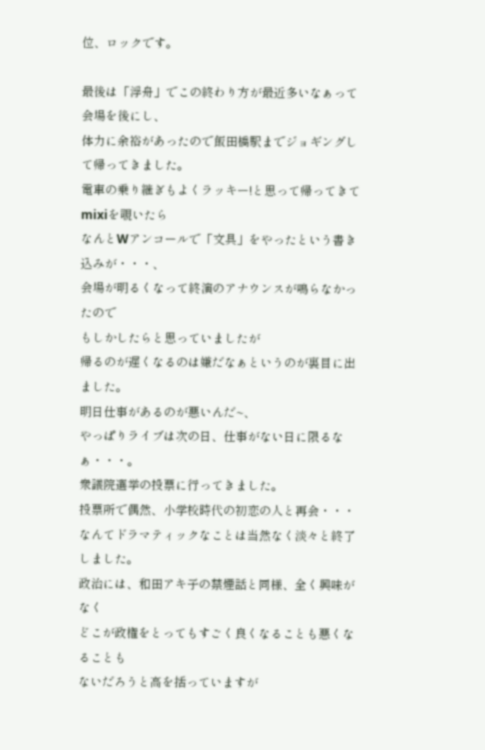位、ロックです。

最後は「浮舟」でこの終わり方が最近多いなぁって会場を後にし、
体力に余裕があったので飯田橋駅までジョギングして帰ってきました。
電車の乗り継ぎもよくラッキー!と思って帰ってきてmixiを覗いたら
なんとWアンコールで「文具」をやったという書き込みが・・・、
会場が明るくなって終演のアナウンスが鳴らなかったので
もしかしたらと思っていましたが
帰るのが遅くなるのは嫌だなぁというのが裏目に出ました。
明日仕事があるのが悪いんだ~、
やっぱりライブは次の日、仕事がない日に限るなぁ・・・。
衆議院選挙の投票に行ってきました。
投票所で偶然、小学校時代の初恋の人と再会・・・
なんてドラマティックなことは当然なく淡々と終了しました。
政治には、和田アキ子の禁煙話と同様、全く興味がなく
どこが政権をとってもすごく良くなることも悪くなることも
ないだろうと高を括っていますが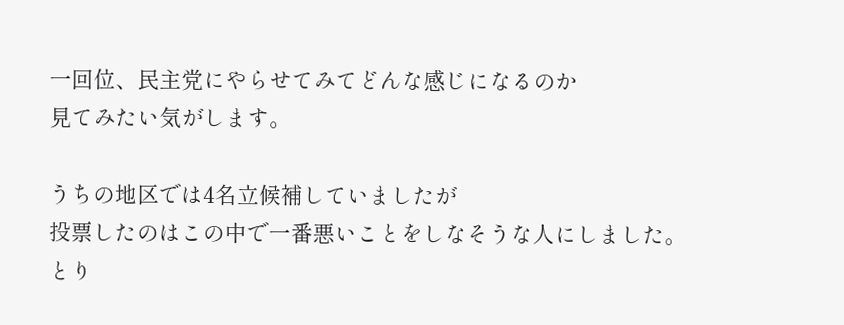一回位、民主党にやらせてみてどんな感じになるのか
見てみたい気がします。

うちの地区では4名立候補していましたが
投票したのはこの中で一番悪いことをしなそうな人にしました。
とり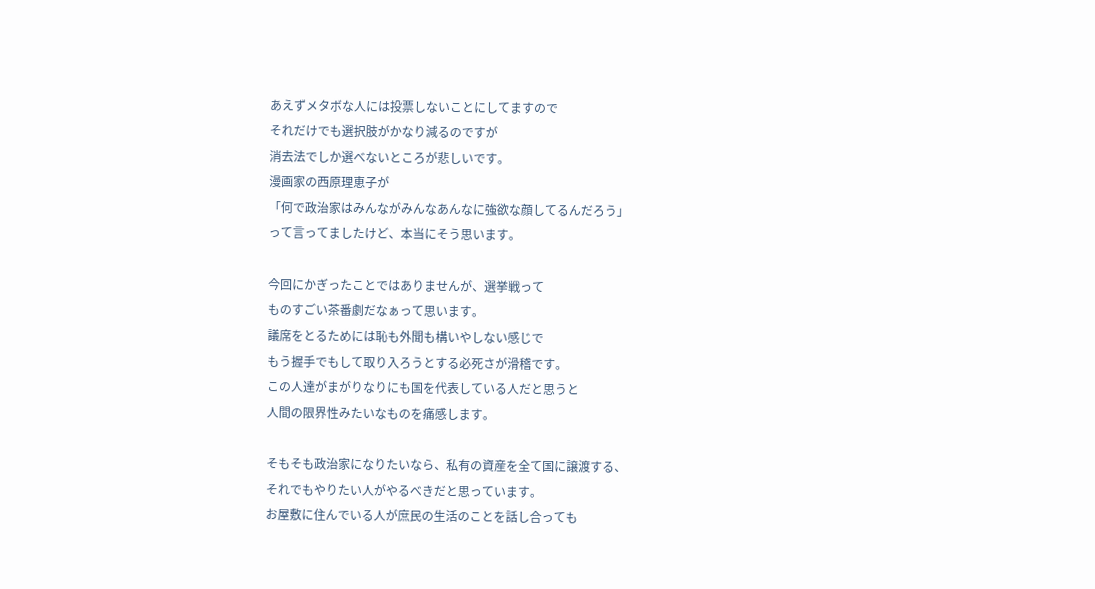あえずメタボな人には投票しないことにしてますので
それだけでも選択肢がかなり減るのですが
消去法でしか選べないところが悲しいです。
漫画家の西原理恵子が
「何で政治家はみんながみんなあんなに強欲な顔してるんだろう」
って言ってましたけど、本当にそう思います。

今回にかぎったことではありませんが、選挙戦って
ものすごい茶番劇だなぁって思います。
議席をとるためには恥も外聞も構いやしない感じで
もう握手でもして取り入ろうとする必死さが滑稽です。
この人達がまがりなりにも国を代表している人だと思うと
人間の限界性みたいなものを痛感します。

そもそも政治家になりたいなら、私有の資産を全て国に譲渡する、
それでもやりたい人がやるべきだと思っています。
お屋敷に住んでいる人が庶民の生活のことを話し合っても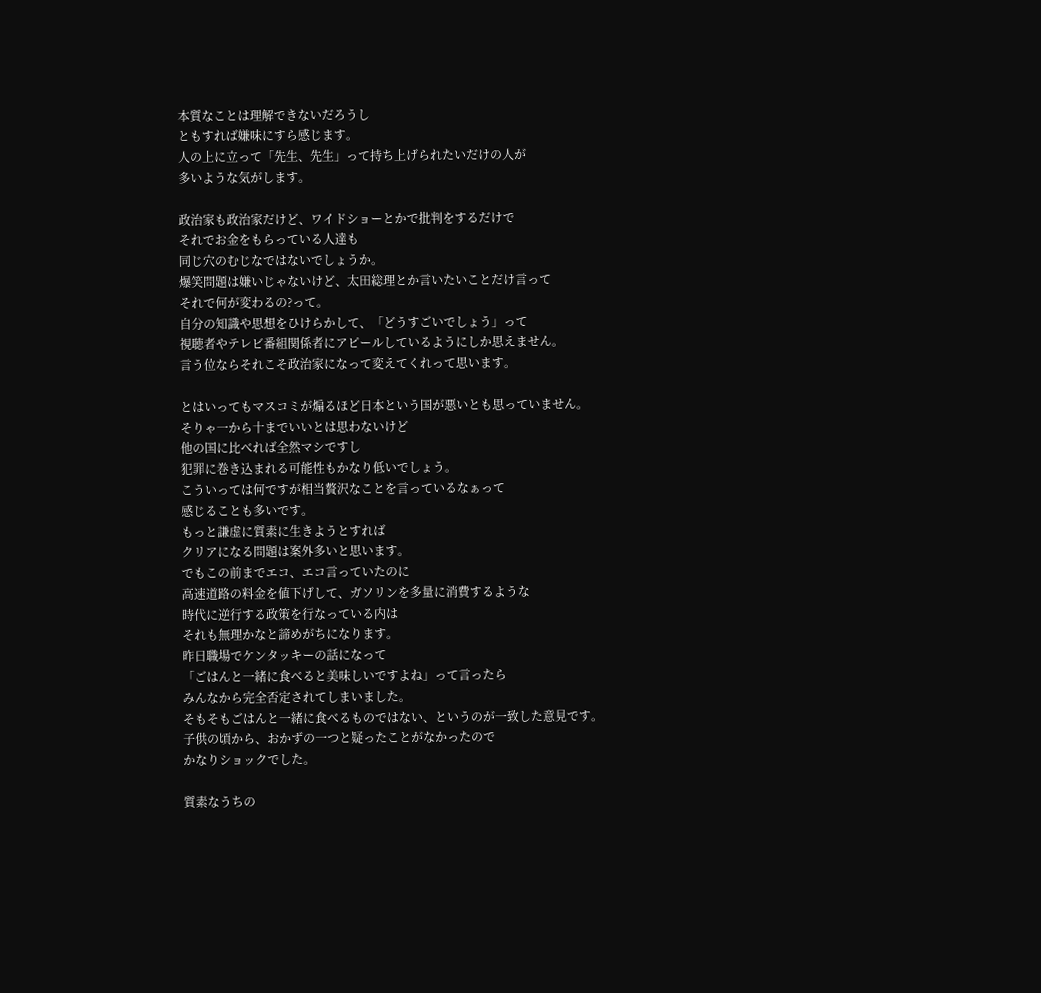本質なことは理解できないだろうし
ともすれば嫌味にすら感じます。
人の上に立って「先生、先生」って持ち上げられたいだけの人が
多いような気がします。

政治家も政治家だけど、ワイドショーとかで批判をするだけで
それでお金をもらっている人達も
同じ穴のむじなではないでしょうか。
爆笑問題は嫌いじゃないけど、太田総理とか言いたいことだけ言って
それで何が変わるの?って。
自分の知識や思想をひけらかして、「どうすごいでしょう」って
視聴者やテレビ番組関係者にアピールしているようにしか思えません。
言う位ならそれこそ政治家になって変えてくれって思います。

とはいってもマスコミが煽るほど日本という国が悪いとも思っていません。
そりゃ一から十までいいとは思わないけど
他の国に比べれば全然マシですし
犯罪に巻き込まれる可能性もかなり低いでしょう。
こういっては何ですが相当贅沢なことを言っているなぁって
感じることも多いです。
もっと謙虚に質素に生きようとすれば
クリアになる問題は案外多いと思います。
でもこの前までエコ、エコ言っていたのに
高速道路の料金を値下げして、ガソリンを多量に消費するような
時代に逆行する政策を行なっている内は
それも無理かなと諦めがちになります。
昨日職場でケンタッキーの話になって
「ごはんと一緒に食べると美味しいですよね」って言ったら
みんなから完全否定されてしまいました。
そもそもごはんと一緒に食べるものではない、というのが一致した意見です。
子供の頃から、おかずの一つと疑ったことがなかったので
かなりショックでした。

質素なうちの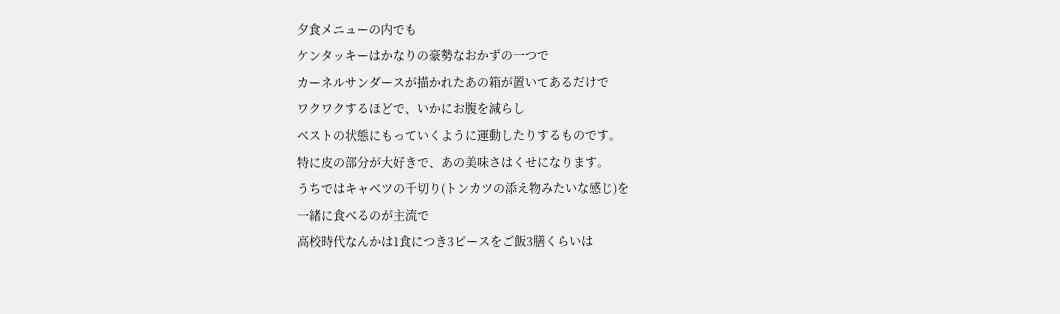夕食メニューの内でも
ケンタッキーはかなりの豪勢なおかずの一つで
カーネルサンダースが描かれたあの箱が置いてあるだけで
ワクワクするほどで、いかにお腹を減らし
ベストの状態にもっていくように運動したりするものです。
特に皮の部分が大好きで、あの美味さはくせになります。
うちではキャベツの千切り(トンカツの添え物みたいな感じ)を
一緒に食べるのが主流で
高校時代なんかは1食につき3ピースをご飯3膳くらいは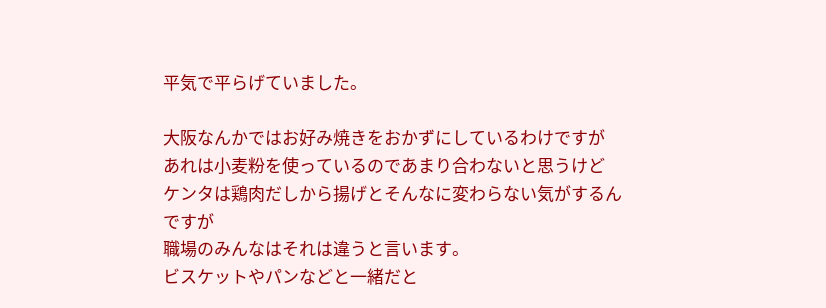平気で平らげていました。

大阪なんかではお好み焼きをおかずにしているわけですが
あれは小麦粉を使っているのであまり合わないと思うけど
ケンタは鶏肉だしから揚げとそんなに変わらない気がするんですが
職場のみんなはそれは違うと言います。
ビスケットやパンなどと一緒だと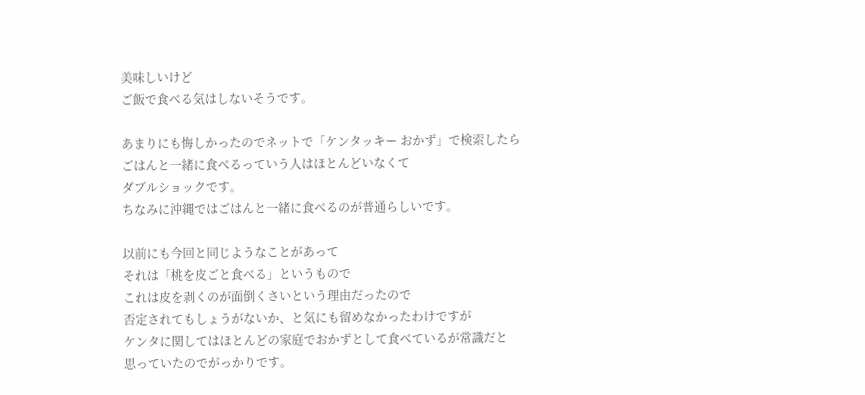美味しいけど
ご飯で食べる気はしないそうです。

あまりにも悔しかったのでネットで「ケンタッキー おかず」で検索したら
ごはんと一緒に食べるっていう人はほとんどいなくて
ダブルショックです。
ちなみに沖縄ではごはんと一緒に食べるのが普通らしいです。

以前にも今回と同じようなことがあって
それは「桃を皮ごと食べる」というもので
これは皮を剥くのが面倒くさいという理由だったので
否定されてもしょうがないか、と気にも留めなかったわけですが
ケンタに関してはほとんどの家庭でおかずとして食べているが常識だと
思っていたのでがっかりです。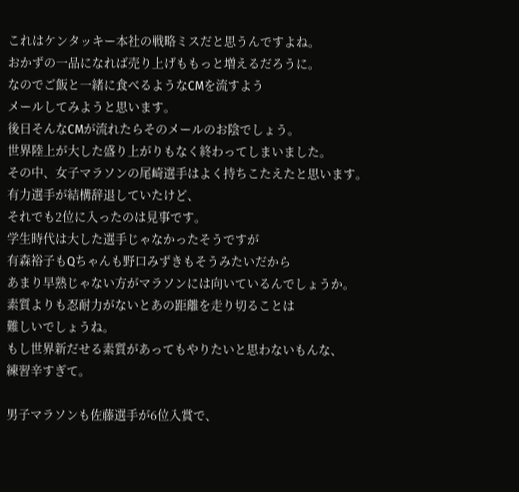これはケンタッキー本社の戦略ミスだと思うんですよね。
おかずの一品になれば売り上げももっと増えるだろうに。
なのでご飯と一緒に食べるようなCMを流すよう
メールしてみようと思います。
後日そんなCMが流れたらそのメールのお陰でしょう。
世界陸上が大した盛り上がりもなく終わってしまいました。
その中、女子マラソンの尾崎選手はよく持ちこたえたと思います。
有力選手が結構辞退していたけど、
それでも2位に入ったのは見事です。
学生時代は大した選手じゃなかったそうですが
有森裕子もQちゃんも野口みずきもそうみたいだから
あまり早熟じゃない方がマラソンには向いているんでしょうか。
素質よりも忍耐力がないとあの距離を走り切ることは
難しいでしょうね。
もし世界新だせる素質があってもやりたいと思わないもんな、
練習辛すぎて。

男子マラソンも佐藤選手が6位入賞で、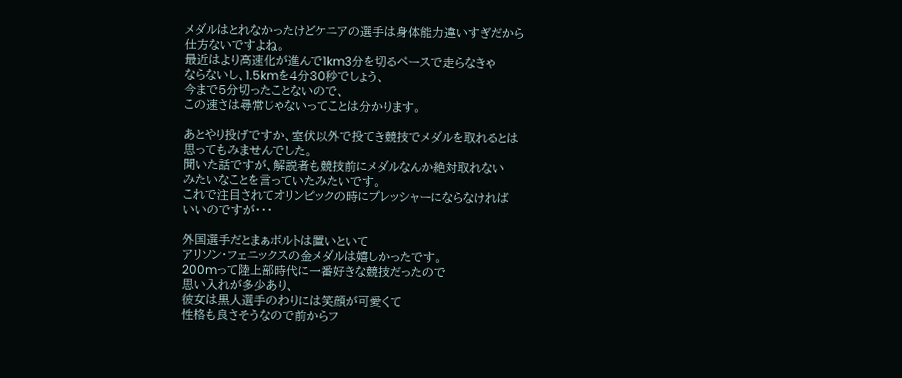メダルはとれなかったけどケニアの選手は身体能力違いすぎだから
仕方ないですよね。
最近はより高速化が進んで1km3分を切るペースで走らなきゃ
ならないし、1.5kmを4分30秒でしょう、
今まで5分切ったことないので、
この速さは尋常じゃないってことは分かります。

あとやり投げですか、室伏以外で投てき競技でメダルを取れるとは
思ってもみませんでした。
聞いた話ですが、解説者も競技前にメダルなんか絶対取れない
みたいなことを言っていたみたいです。
これで注目されてオリンピックの時にプレッシャーにならなければ
いいのですが・・・

外国選手だとまぁボルトは置いといて
アリソン・フェニックスの金メダルは嬉しかったです。
200mって陸上部時代に一番好きな競技だったので
思い入れが多少あり、
彼女は黒人選手のわりには笑顔が可愛くて
性格も良さそうなので前からフ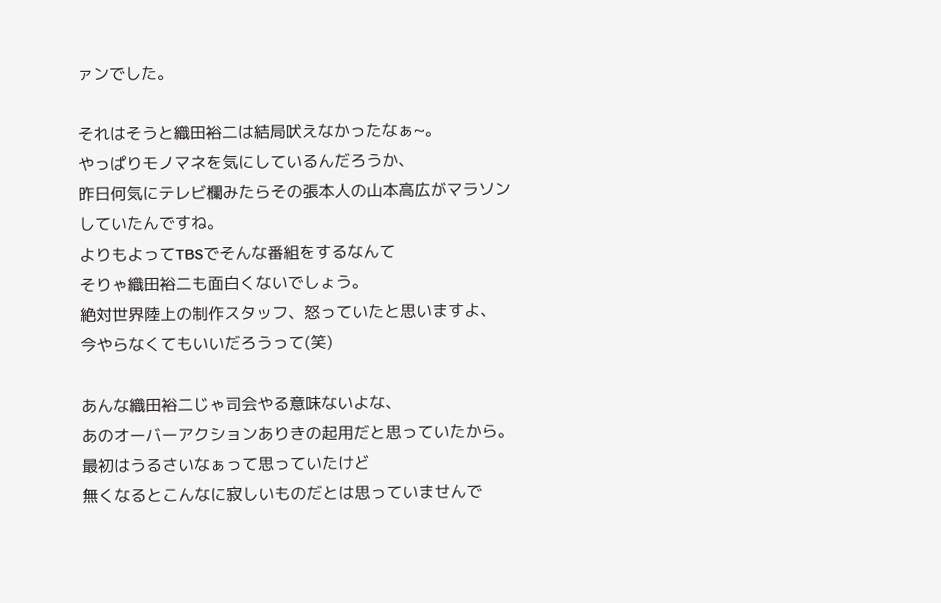ァンでした。

それはそうと織田裕二は結局吠えなかったなぁ~。
やっぱりモノマネを気にしているんだろうか、
昨日何気にテレビ欄みたらその張本人の山本高広がマラソン
していたんですね。
よりもよってTBSでそんな番組をするなんて
そりゃ織田裕二も面白くないでしょう。
絶対世界陸上の制作スタッフ、怒っていたと思いますよ、
今やらなくてもいいだろうって(笑)

あんな織田裕二じゃ司会やる意味ないよな、
あのオーバーアクションありきの起用だと思っていたから。
最初はうるさいなぁって思っていたけど
無くなるとこんなに寂しいものだとは思っていませんで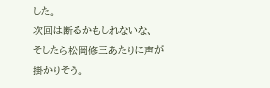した。
次回は断るかもしれないな、
そしたら松岡修三あたりに声が掛かりそう。